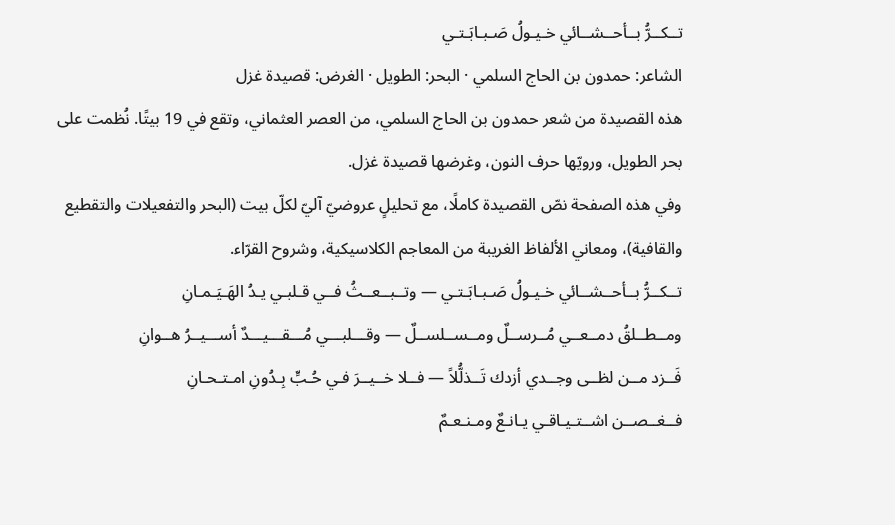تــكــرُّ بــأحــشــائي خـيـولُ صَـبـابَـتـي
الشاعر: حمدون بن الحاج السلمي · البحر: الطويل · الغرض: قصيدة غزل
هذه القصيدة من شعر حمدون بن الحاج السلمي، من العصر العثماني، وتقع في 19 بيتًا. نُظمت على بحر الطويل، ورويّها حرف النون، وغرضها قصيدة غزل.
وفي هذه الصفحة نصّ القصيدة كاملًا، مع تحليلٍ عروضيّ آليّ لكلّ بيت (البحر والتفعيلات والتقطيع والقافية)، ومعاني الألفاظ الغريبة من المعاجم الكلاسيكية، وشروح القرّاء.
تــكــرُّ بــأحــشــائي خـيـولُ صَـبـابَـتـي — وتــبــعــثُ فــي قـلبـي يـدُ الهَـيَـمـانِ
ومــطــلقُ دمــعــي مُــرســلٌ ومــســلســلٌ — وقـــلبـــي مُـــقـــيـــدٌ أســـيــرُ هــوانِ
فَــزد مــن لظــى وجــدي أزدك تَــذلُّلاً — فــلا خــيــرَ فـي حُـبٍّ بِـدُونِ امـتـحـانِ
فــغــصــن اشــتـيـاقـي يـانـعٌ ومـنـعـمٌ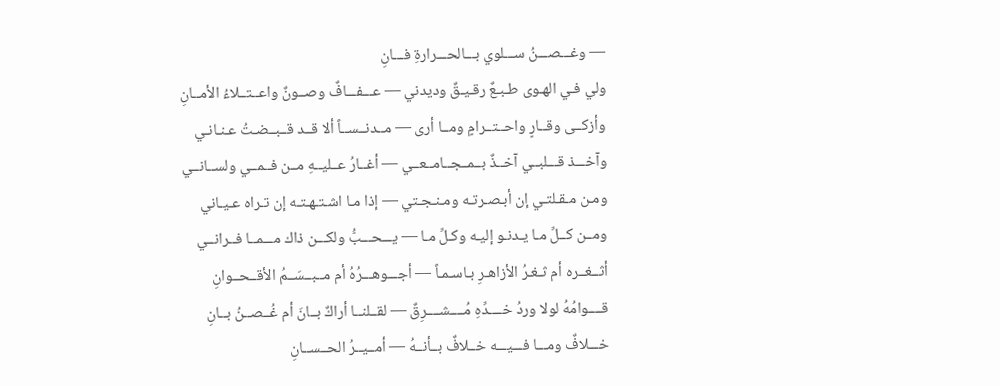— وغـــصـــنُ ســـلوي بـــالحـــرارةِ فـــانِ
ولي فـي الهـوى طـبـعٌ رقـيـقٌ وديدني — عـــفـــافٌ وصــونٌ واعــتــلاءُ الأمــانِ
وأزكــى وقــارٍ واحــتــرامٍ ومــا أرى — مــدنــســاً ألا قــد قــبــضـتُ عـنـانـي
وآخـــذ قـــلبــي آخــذٌ بــمــجــامــعــي — أغــارُ عــليــهِ مــن فــمــي ولســانــي
ومـن مـقـلتـي إن أبـصـرتـه ومـنـجـتي — إذا مـا اشـتـهـتـه إن تـراه عـيـاني
ومــن كــلِّ مـا يـدنـو إليـه وكـلِّ مـا — يـــحـــبُّ ولكـــن ذاك مـــمــا فــرانــي
أثــغــره أم ثـغـرُ الأزاهـرِ بـاسـمـاً — أجـــوهـــرُهُ أم مــبــسَــمُ الأقــحــوانِ
قــــوامُهُ لولا وردُ خــــدِّهِ مُــــشــــرِقٌ — لقــلنــا أراكٌ بــانَ أم غُــصــنُ بــانِ
خـــلافٌ ومـــا فـــيـــه خــلافٌ بــأنــهُ — أمــيــرُ الحــســانِ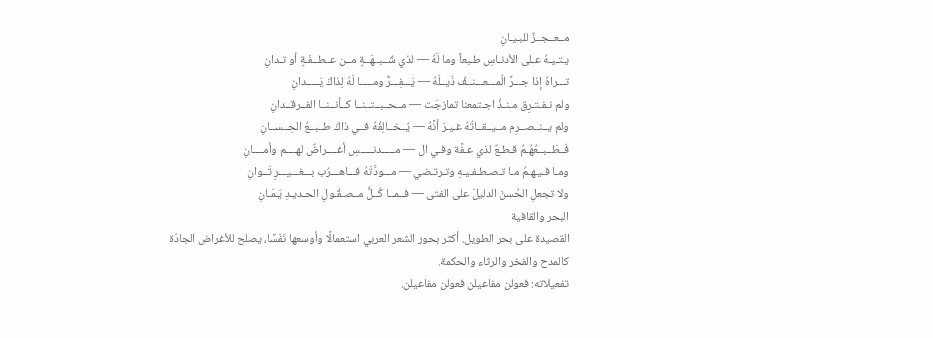مــعــجــزٌ للبـيـانِ
يـتـيـهُ عـلى الأدنـاسِ طـبعاً وما لَهُ — لذي شُــبــهَــةٍ مــن عــطــفَـةٍ أو تـدانِ
تـــراهُ إذا جـــرَّ الُمـــعـــنــفُ ذَيــلَهُ — يَـــفِـــرُّ ومـــــا لَهُ لِذاكَ يَـــــدانِ
ولم نـفـتـرِق مـنـذُ اجـتمعنا تمازجَت — مــحــبــتــنــا كــأنــنــا الفــرقــدانِ
ولم يــنــصــرِم مــيــقــاتُهُ غـيـرَ أنَّهُ — يُــخــالِفُهُ فــي ذاكَ طــبــعُ الحِــســانِ
فَــطَــبــعُهُـمُ قـطـعٌ لذي عـفَّة وفـي ال — مـــــدنـــــسِ أغــــراضٌ لهــــم وأمــــانِ
ومـا فـيـهـمُ مـا تـصـطـفـيـهِ وتـرتـضي — مـــودَّتَهُ فـــاهـــرُب بـــغـــيـــرِ تَــوانِ
ولا تجعلِ الحُسنَ الدليلَ على الفتى — فــمــا كُــلُّ مــصـقُـولِ الحـديـدِ يَـمَـانِ
البحر والقافية
القصيدة على بحر الطويل. أكثر بحور الشعر العربي استعمالًا وأوسعها نَفَسًا، يصلح للأغراض الجادّة كالمدح والفخر والرثاء والحكمة.
تفعيلاته: فعولن مفاعيلن فعولن مفاعيلن.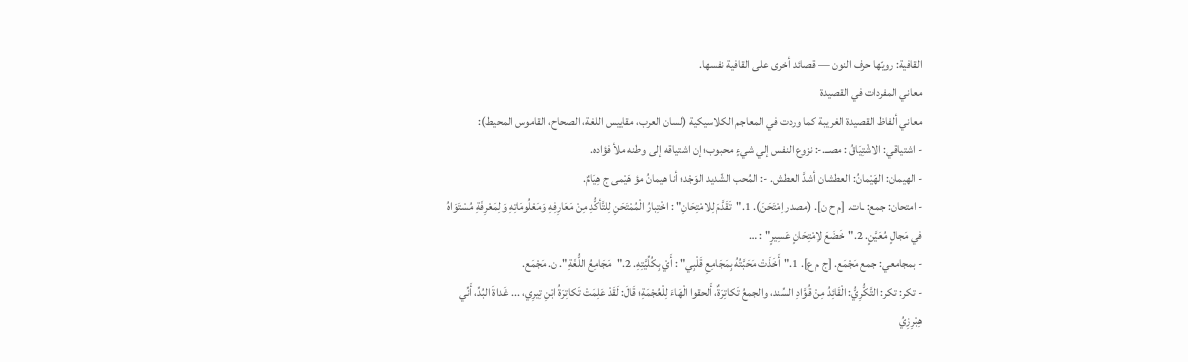القافية: رويّها حرف النون — قصائد أخرى على القافية نفسها.
معاني المفردات في القصيدة
معاني ألفاظ القصيدة الغريبة كما وردت في المعاجم الكلاسيكية (لسان العرب، مقاييس اللغة، الصحاح، القاموس المحيط):
- اشتياقي: الاشْتِيَاقُ : مصــ.-: نزوع النفس إلي شيءٍ محبوب؛ إن اشتياقه إلى وطنه ملأ فؤاده.
- الهيمان: الهَيْمانُ: العطشان أشدَّ العطش. -: المُحب الشّديد الوَجْد؛ أنا هيمانُ مؤ هَيْمى ج هِيَامٌ.
- امتحان: جمع: ـات. [م ح ن]. (مصدر اِمْتَحَنَ). 1."تَقَدَّمَ لِلامْتِحَانِ" : اخْتِبارُ الْمُمْتَحَنِ لِلتَّأكُّدِ مِنْ مَعَارِفِهِ وَمَعْلُومَاتِهِ وَلِمَعْرِفَةِ مُسْتَوَاهُ في مَجالٍ مُعَيَّنٍ. 2."خَضَعَ لاِمْتِحَانٍ عَسِيرٍ" : …
- بمجامعي: جمع مَجْمَع. [ج م ع]. 1."أَخَذَتْ مَحَبَّتُهُ بِمَجَامِعِ قَلْبِي" : أَيْ بِكُلِّيَّتِهِ. 2."مَجَامِعُ اللُّغَةِ". ن. مَجْمَع.
- تكر: تكر: التَّكُّرِيُّ: الْقَائِدُ مِنْ قُوَّادِ السِّند، والجمعُ تَكاتِرَةٌ، أَلحقوا الْهَاءَ لِلْعُجْمَةِ؛ قَالَ: لَقَدْ عَلِمَتْ تَكاتِرَةُ ابْنِ تِيرِي، ... غَداةَ البُدِّ، أَنِّي هِبْرِزِيُ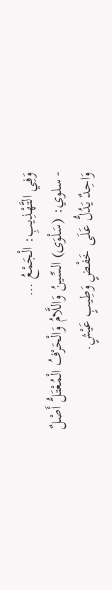وَفِي التَّهْذِيبِ: الْجَمْعُ …
- سلوي: (سَلْوَى) السِّينُ وَاللَّامُ وَالْحَرْفُ الْمُعْتَلُّ أَصْلٌ وَاحِدٌ يَدُلُّ عَلَى خَفْضٍ وَطِيبٍ عَيْشٍ.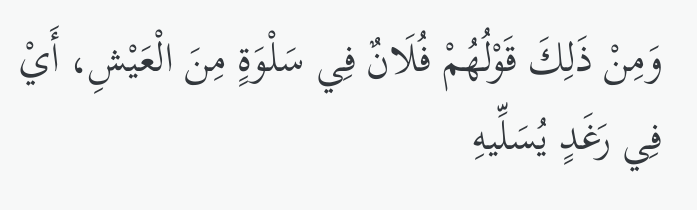وَمِنْ ذَلِكَ قَوْلُهُمْ فُلَانٌ فِي سَلْوَةٍ مِنَ الْعَيْشِ، أَيْ فِي رَغَدٍ يُسَلِّيهِ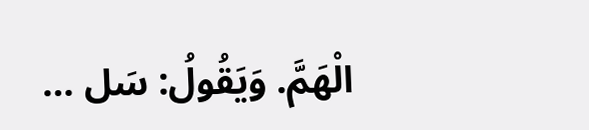الْهَمَّ. وَيَقُولُ: سَل …